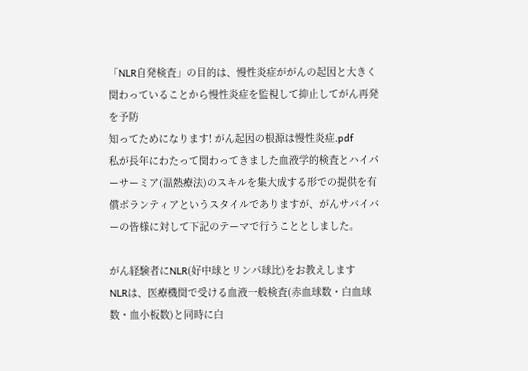「NLR自発検査」の目的は、慢性炎症ががんの起因と大きく関わっていることから慢性炎症を監視して抑止してがん再発を予防
知ってためになります! がん起因の根源は慢性炎症.pdf
私が長年にわたって関わってきました血液学的検査とハイパーサーミア(温熱療法)のスキルを集大成する形での提供を有償ボランティアというスタイルでありますが、がんサバイバーの皆様に対して下記のテーマで行うこととしました。

がん経験者にNLR(好中球とリンパ球比)をお教えします
NLRは、医療機関で受ける血液一般検査(赤血球数・白血球数・血小板数)と同時に白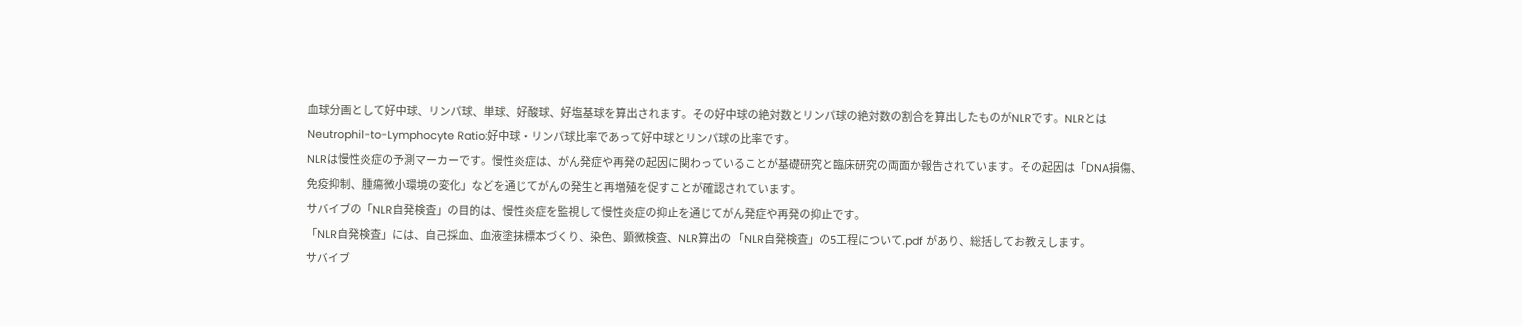血球分画として好中球、リンパ球、単球、好酸球、好塩基球を算出されます。その好中球の絶対数とリンパ球の絶対数の割合を算出したものがNLRです。NLRとはNeutrophil-to-Lymphocyte Ratio:好中球・リンパ球比率であって好中球とリンパ球の比率です。
NLRは慢性炎症の予測マーカーです。慢性炎症は、がん発症や再発の起因に関わっていることが基礎研究と臨床研究の両面か報告されています。その起因は「DNA損傷、免疫抑制、腫瘍微小環境の変化」などを通じてがんの発生と再増殖を促すことが確認されています。
サバイブの「NLR自発検査」の目的は、慢性炎症を監視して慢性炎症の抑止を通じてがん発症や再発の抑止です。
「NLR自発検査」には、自己採血、血液塗抹標本づくり、染色、顕微検査、NLR算出の 「NLR自発検査」の5工程について.pdf があり、総括してお教えします。
サバイブ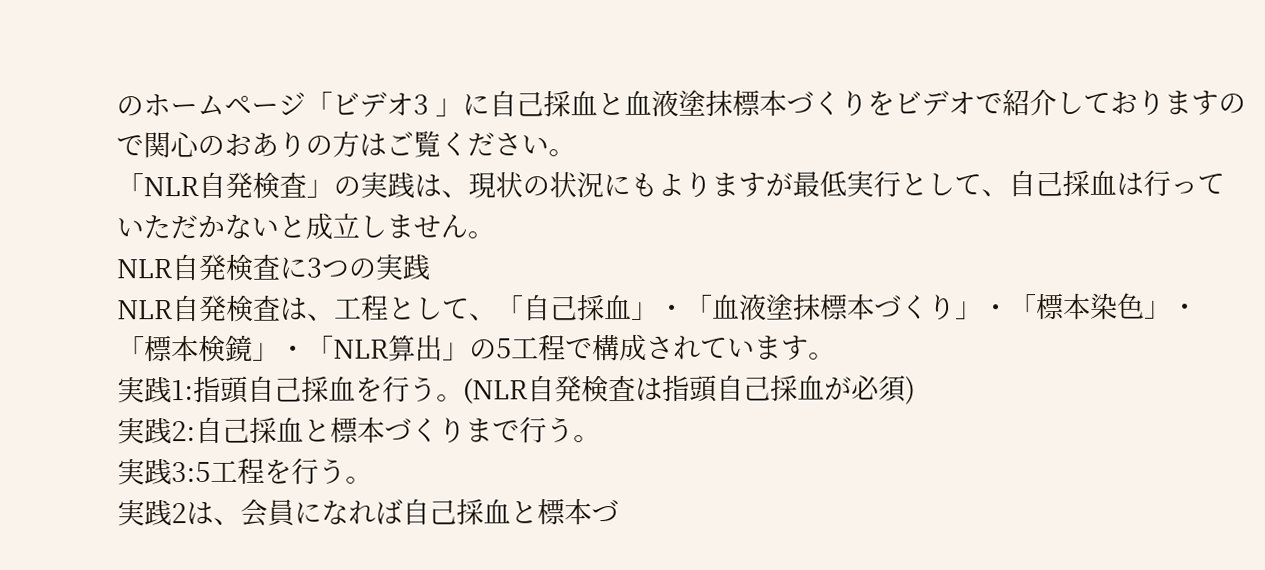のホームページ「ビデオ3 」に自己採血と血液塗抹標本づくりをビデオで紹介しておりますので関心のおありの方はご覧ください。
「NLR自発検査」の実践は、現状の状況にもよりますが最低実行として、自己採血は行っていただかないと成立しません。
NLR自発検査に3つの実践
NLR自発検査は、工程として、「自己採血」・「血液塗抹標本づくり」・「標本染色」・「標本検鏡」・「NLR算出」の5工程で構成されています。
実践1:指頭自己採血を行う。(NLR自発検査は指頭自己採血が必須)
実践2:自己採血と標本づくりまで行う。
実践3:5工程を行う。
実践2は、会員になれば自己採血と標本づ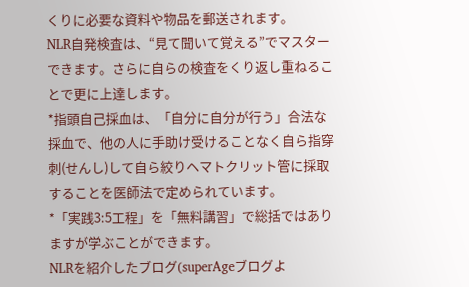くりに必要な資料や物品を郵送されます。
NLR自発検査は、“見て聞いて覚える”でマスターできます。さらに自らの検査をくり返し重ねることで更に上達します。
*指頭自己採血は、「自分に自分が行う」合法な採血で、他の人に手助け受けることなく自ら指穿刺(せんし)して自ら絞りヘマトクリット管に採取することを医師法で定められています。
*「実践3:5工程」を「無料講習」で総括ではありますが学ぶことができます。
NLRを紹介したブログ(superAgeブログよ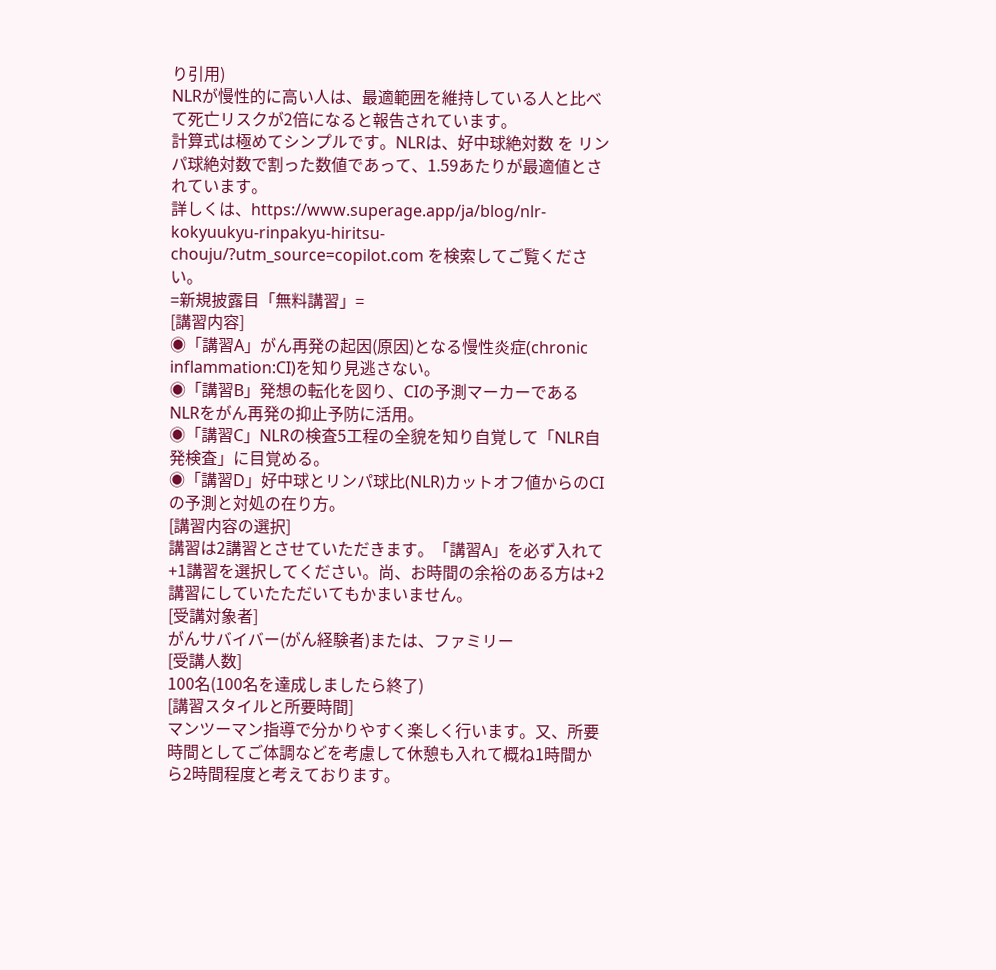り引用)
NLRが慢性的に高い人は、最適範囲を維持している人と比べて死亡リスクが2倍になると報告されています。
計算式は極めてシンプルです。NLRは、好中球絶対数 を リンパ球絶対数で割った数値であって、1.59あたりが最適値とされています。
詳しくは、https://www.superage.app/ja/blog/nlr-kokyuukyu-rinpakyu-hiritsu-chouju/?utm_source=copilot.com を検索してご覧ください。
=新規披露目「無料講習」=
[講習内容]
◉「講習A」がん再発の起因(原因)となる慢性炎症(chronic inflammation:CI)を知り見逃さない。
◉「講習B」発想の転化を図り、CIの予測マーカーであるNLRをがん再発の抑止予防に活用。
◉「講習C」NLRの検査5工程の全貌を知り自覚して「NLR自発検査」に目覚める。
◉「講習D」好中球とリンパ球比(NLR)カットオフ値からのCIの予測と対処の在り方。
[講習内容の選択]
講習は2講習とさせていただきます。「講習A」を必ず入れて+1講習を選択してください。尚、お時間の余裕のある方は+2講習にしていたただいてもかまいません。
[受講対象者]
がんサバイバー(がん経験者)または、ファミリー
[受講人数]
100名(100名を達成しましたら終了)
[講習スタイルと所要時間]
マンツーマン指導で分かりやすく楽しく行います。又、所要時間としてご体調などを考慮して休憩も入れて概ね1時間から2時間程度と考えております。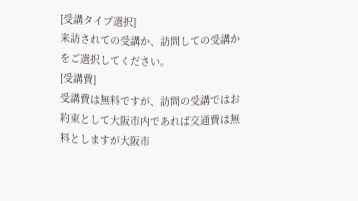[受講タイプ選択]
来訪されての受講か、訪問しての受講かをご選択してください。
[受講費]
受講費は無料ですが、訪問の受講ではお約束として大阪市内であれば交通費は無料としますが大阪市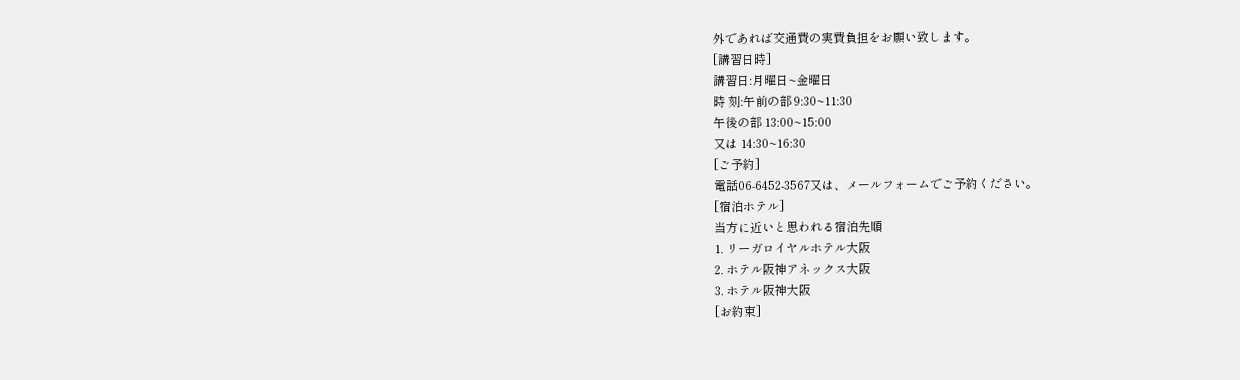外であれば交通費の実費負担をお願い致します。
[講習日時]
講習日:月曜日~金曜日
時 刻:午前の部 9:30~11:30
午後の部 13:00~15:00
又は 14:30~16:30
[ご予約]
電話06-6452-3567又は、メールフォームでご予約ください。
[宿泊ホテル]
当方に近いと思われる宿泊先順
1. リーガロイヤルホテル大阪
2. ホテル阪神アネックス大阪
3. ホテル阪神大阪
[お約束]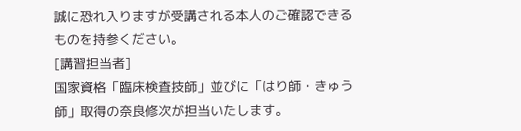誠に恐れ入りますが受講される本人のご確認できるものを持参ください。
[講習担当者]
国家資格「臨床検査技師」並びに「はり師・きゅう師」取得の奈良修次が担当いたします。